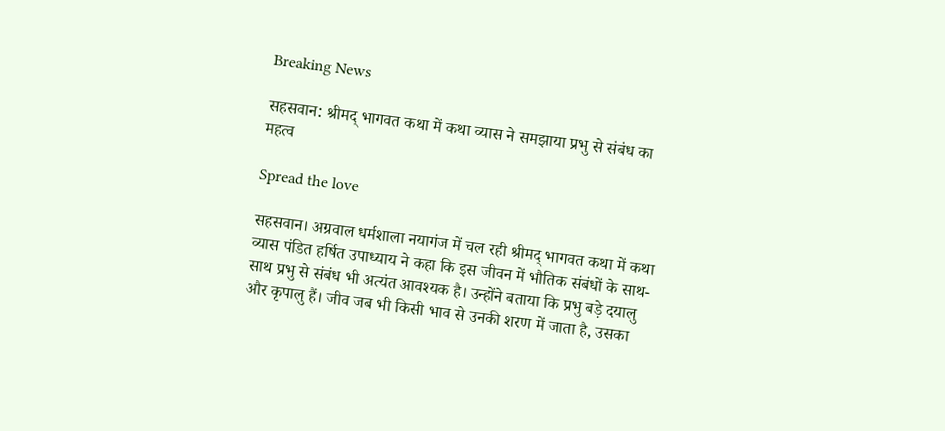Breaking News

सहसवान: श्रीमद् भागवत कथा में कथा व्यास ने समझाया प्रभु से संबंध का महत्व

Spread the love

सहसवान। अग्रवाल धर्मशाला नयागंज में चल रही श्रीमद् भागवत कथा में कथा व्यास पंडित हर्षित उपाध्याय ने कहा कि इस जीवन में भौतिक संबंधों के साथ-साथ प्रभु से संबंध भी अत्यंत आवश्यक है। उन्होंने बताया कि प्रभु बड़े दयालु और कृपालु हैं। जीव जब भी किसी भाव से उनकी शरण में जाता है, उसका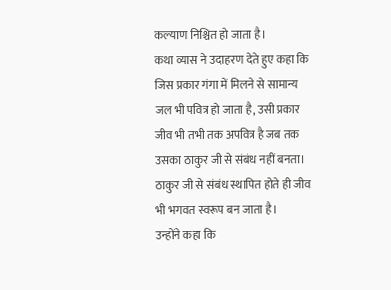कल्याण निश्चित हो जाता है।
कथा व्यास ने उदाहरण देते हुए कहा कि जिस प्रकार गंगा में मिलने से सामान्य जल भी पवित्र हो जाता है, उसी प्रकार जीव भी तभी तक अपवित्र है जब तक उसका ठाकुर जी से संबंध नहीं बनता। ठाकुर जी से संबंध स्थापित होते ही जीव भी भगवत स्वरूप बन जाता है।
उन्होंने कहा कि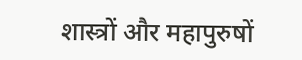शास्त्रों और महापुरुषों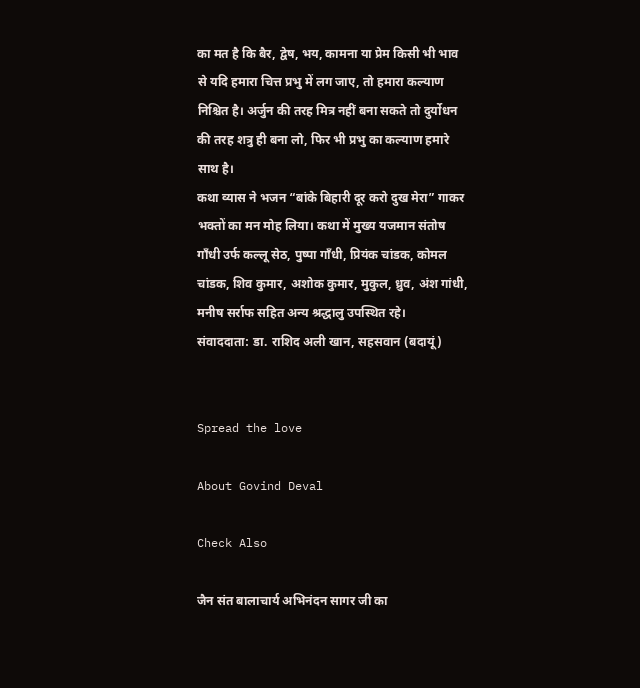का मत है कि बैर, द्वेष, भय, कामना या प्रेम किसी भी भाव से यदि हमारा चित्त प्रभु में लग जाए, तो हमारा कल्याण निश्चित है। अर्जुन की तरह मित्र नहीं बना सकते तो दुर्योधन की तरह शत्रु ही बना लो, फिर भी प्रभु का कल्याण हमारे साथ है।
कथा व्यास ने भजन “बांके बिहारी दूर करो दुख मेरा” गाकर भक्तों का मन मोह लिया। कथा में मुख्य यजमान संतोष गाँधी उर्फ कल्लू सेठ, पुष्पा गाँधी, प्रियंक चांडक, कोमल चांडक, शिव कुमार, अशोक कुमार, मुकुल, ध्रुव, अंश गांधी, मनीष सर्राफ सहित अन्य श्रद्धालु उपस्थित रहे।
संवाददाता: डा. राशिद अली खान, सहसवान (बदायूं)


Spread the love

About Govind Deval

Check Also

जैन संत बालाचार्य अभिनंदन सागर जी का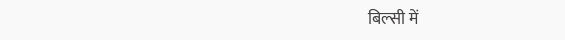बिल्सी में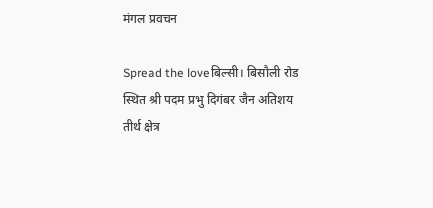मंगल प्रवचन

Spread the loveबिल्सी। बिसौली रोड स्थित श्री पदम प्रभु दिगंबर जैन अतिशय तीर्थ क्षेत्र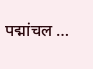पद्मांचल …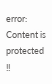error: Content is protected !!